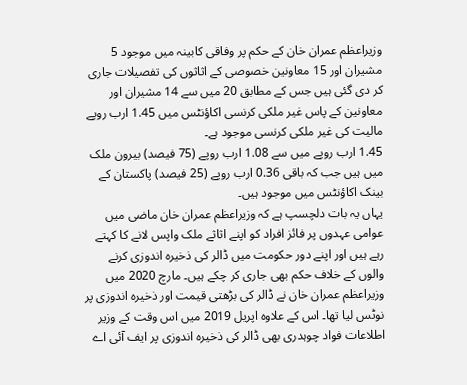وزیراعظم عمران خان کے حکم پر وفاقی کابینہ میں موجود 5 مشیران اور 15 معاونین خصوصی کے اثاثوں کی تفصیلات جاری کر دی گئی ہیں جس کے مطابق 20 میں سے 14 مشیران اور معاونین کے پاس غیر ملکی کرنسی اکاؤنٹس میں 1.45 ارب روپے مالیت کی غیر ملکی کرنسی موجود ہے۔
1.45 ارب روپے میں سے 1.08 ارب روپے (75 فیصد) بیرون ملک میں ہیں جب کہ باقی 0.36 ارب روپے (25 فیصد) پاکستان کے بینک اکاؤنٹس میں موجود ہیں۔
یہاں یہ بات دلچسپ ہے کہ وزیراعظم عمران خان ماضی میں عوامی عہدوں پر فائز افراد کو اپنے اثاثے ملک واپس لانے کا کہتے رہے ہیں اور اپنے دور حکومت میں ڈالر کی ذخیرہ اندوزی کرنے والوں کے خلاف حکم بھی جاری کر چکے ہیں۔ مارچ 2020 میں وزیراعظم عمران خان نے ڈالر کی بڑھتی قیمت اور ذخیرہ اندوزی پر نوٹس لیا تھا۔ اس کے علاوہ اپریل 2019 میں اس وقت کے وزیر اطلاعات فواد چوہدری بھی ڈالر کی ذخیرہ اندوزی پر ایف آئی اے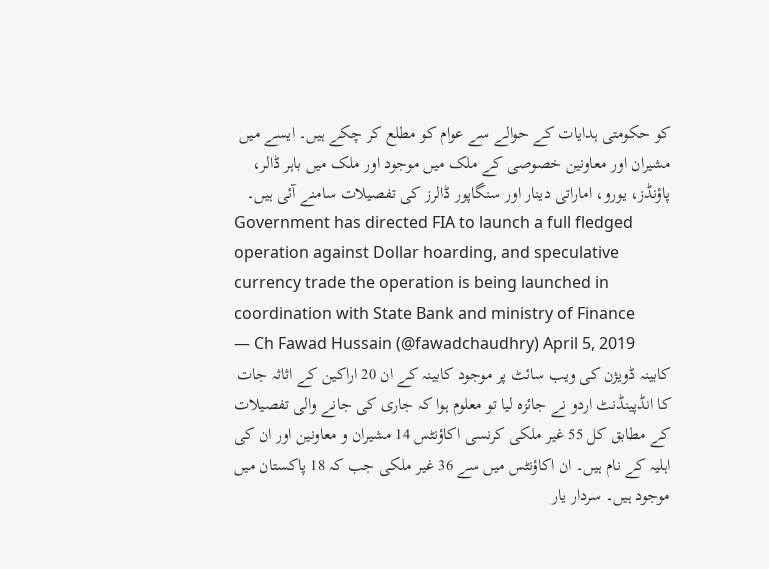کو حکومتی ہدایات کے حوالے سے عوام کو مطلع کر چکے ہیں۔ ایسے میں مشیران اور معاونین خصوصی کے ملک میں موجود اور ملک میں باہر ڈالر، پاؤنڈز، یورو، اماراتی دینار اور سنگاپور ڈالرز کی تفصیلات سامنے آئی ہیں۔
Government has directed FIA to launch a full fledged operation against Dollar hoarding, and speculative currency trade the operation is being launched in coordination with State Bank and ministry of Finance
— Ch Fawad Hussain (@fawadchaudhry) April 5, 2019
کابینہ ڈویژن کی ویب سائٹ پر موجود کابینہ کے ان 20 اراکین کے اثاثہ جات کا انڈپینڈنٹ اردو نے جائزہ لیا تو معلوم ہوا کہ جاری کی جانے والی تفصیلات کے مطابق کل 55 غیر ملکی کرنسی اکاؤنٹس 14 مشیران و معاونین اور ان کی اہلیہ کے نام ہیں۔ ان اکاؤنٹس میں سے 36 غیر ملکی جب کہ 18 پاکستان میں موجود ہیں۔ سردار یار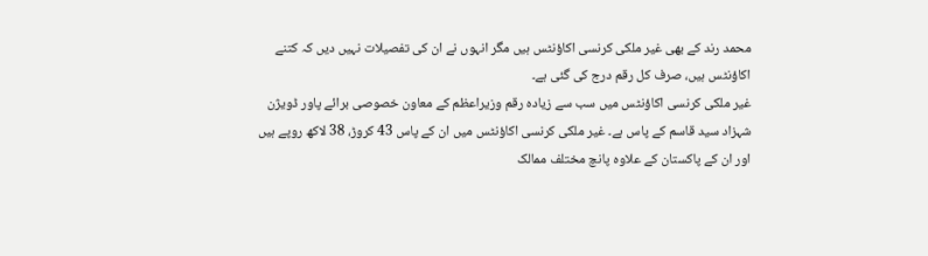محمد رند کے بھی غیر ملکی کرنسی اکاؤنٹس ہیں مگر انہوں نے ان کی تفصیلات نہیں دیں کہ کتنے اکاؤنٹس ہیں، صرف کل رقم درج کی گئی ہے۔
غیر ملکی کرنسی اکاؤنٹس میں سب سے زیادہ رقم وزیراعظم کے معاون خصوصی برائے پاور ڈویژن شہزاد سید قاسم کے پاس ہے۔ غیر ملکی کرنسی اکاؤنٹس میں ان کے پاس 43 کروڑ، 38 لاکھ روپے ہیں اور ان کے پاکستان کے علاوہ پانچ مختلف ممالک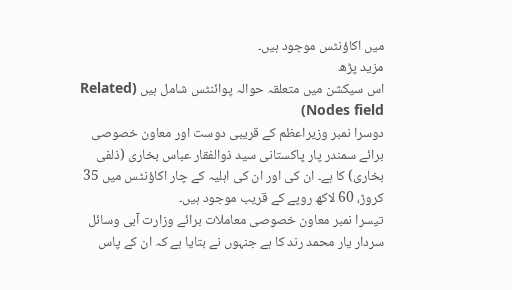میں اکاؤنٹس موجود ہیں۔
مزید پڑھ
اس سیکشن میں متعلقہ حوالہ پوائنٹس شامل ہیں (Related Nodes field)
دوسرا نمبر وزیراعظم کے قریبی دوست اور معاون خصوصی برائے سمندر پار پاکستانی سید ذوالفقار عباس بخاری (ذلفی بخاری) کا ہے۔ ان کی اور ان کی اہلیہ کے چار اکاؤنٹس میں 35 کروڑ، 60 لاکھ روپے کے قریب موجود ہیں۔
تیسرا نمبر معاون خصوصی معاملات برائے وزارت آبی وسائل سردار یار محمد رند کا ہے جنہوں نے بتایا ہے کہ ان کے پاس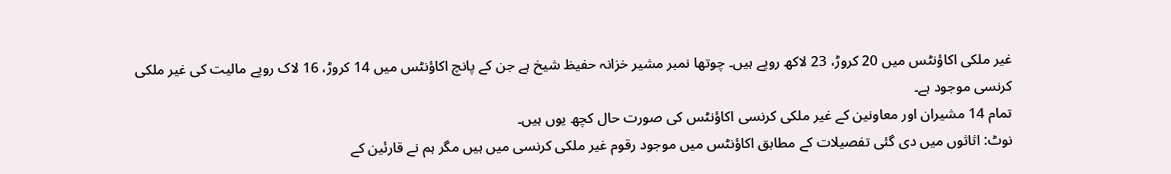غیر ملکی اکاؤنٹس میں 20 کروڑ، 23 لاکھ روپے ہیں۔ چوتھا نمبر مشیر خزانہ حفیظ شیخ ہے جن کے پانچ اکاؤنٹس میں 14 کروڑ، 16 لاک روپے مالیت کی غیر ملکی کرنسی موجود ہے۔
تمام 14 مشیران اور معاونین کے غیر ملکی کرنسی اکاؤنٹس کی صورت حال کچھ یوں ہیں۔
نوٹ: اثاثوں میں دی گئی تفصیلات کے مطابق اکاؤنٹس میں موجود رقوم غیر ملکی کرنسی میں ہیں مگر ہم نے قارئین کے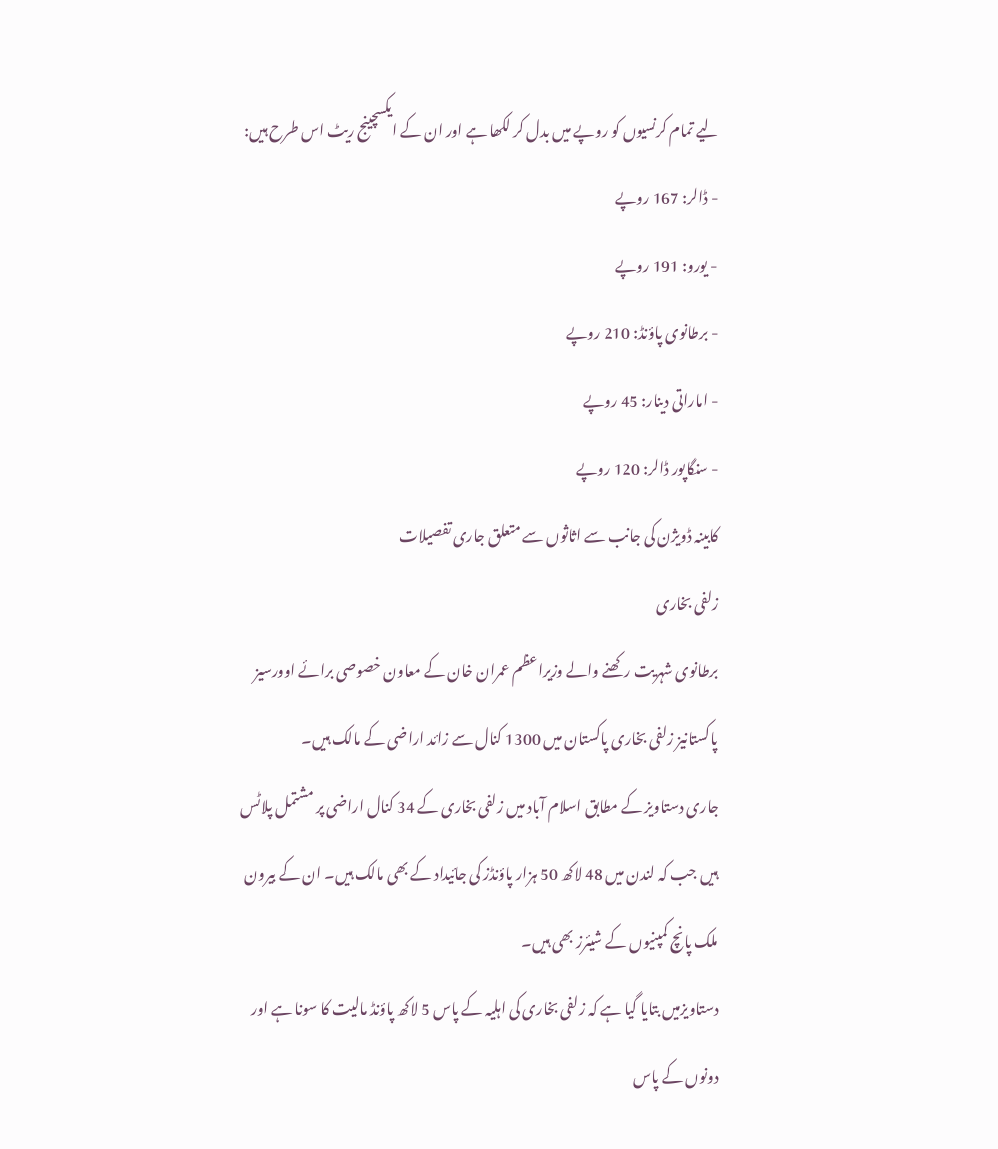لیے تمام کرنسیوں کو روپے میں بدل کر لکھا ہے اور ان کے ایکسچینج ریٹ اس طرح ہیں:
- ڈالر: 167 روپے
- یورو: 191 روپے
- برطانوی پاؤنڈ: 210 روپے
- اماراتی دینار: 45 روپے
- سنگاپور ڈالر: 120 روپے
کابینہ ڈویژن کی جانب سے اثاثوں سے متعلق جاری تفصیلات
زلفی بخاری
برطانوی شہریت رکھنے والے وزیراعظم عمران خان کے معاون خصوصی برائے اوورسیز پاکستانیز زلفی بخاری پاکستان میں 1300 کنال سے زائد اراضی کے مالک ہیں۔
جاری دستاویز کے مطابق اسلام آباد میں زلفی بخاری کے 34 کنال اراضی پر مشتمل پلاٹس ہیں جب کہ لندن میں 48 لاکھ 50 ہزار پاؤنڈز کی جائیداد کے بھی مالک ہیں۔ ان کے بیرون ملک پانچ کمپنیوں کے شیئرز بھی ہیں۔
دستاویزمیں بتایا گیا ہے کہ زلفی بخاری کی اہلیہ کے پاس 5 لاکھ پاؤنڈ مالیت کا سونا ہے اور دونوں کے پاس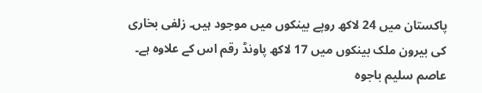پاکستان میں 24 لاکھ روپے بینکوں میں موجود ہیں۔ زلفی بخاری کی بیرون ملک بینکوں میں 17 لاکھ پاونڈ رقم اس کے علاوہ ہے۔
عاصم سلیم باجوہ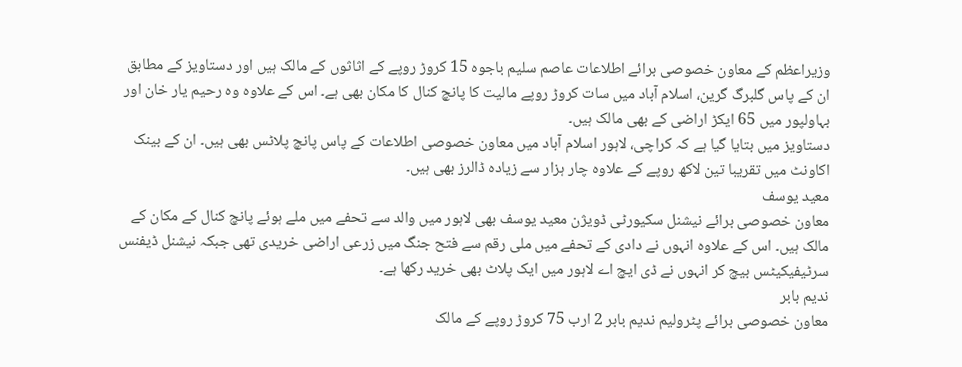وزیراعظم کے معاون خصوصی برائے اطلاعات عاصم سلیم باجوہ 15 کروڑ روپے کے اثاثوں کے مالک ہیں اور دستاویز کے مطابق ان کے پاس گلبرگ گرین، اسلام آباد میں سات کروڑ روپے مالیت کا پانچ کنال کا مکان بھی ہے۔ اس کے علاوہ وہ رحیم یار خان اور بہاولپور میں 65 ایکڑ اراضی کے بھی مالک ہیں۔
دستاویز میں بتایا گیا ہے کہ کراچی، لاہور اسلام آباد میں معاون خصوصی اطلاعات کے پاس پانچ پلاٹس بھی ہیں۔ ان کے بینک اکاونٹ میں تقریبا تین لاکھ روپے کے علاوہ چار ہزار سے زیادہ ڈالرز بھی ہیں۔
معید یوسف
معاون خصوصی برائے نیشنل سکیورٹی ڈویژن معید یوسف بھی لاہور میں والد سے تحفے میں ملے ہوئے پانچ کنال کے مکان کے مالک ہیں۔ اس کے علاوہ انہوں نے دادی کے تحفے میں ملی رقم سے فتح جنگ میں زرعی اراضی خریدی تھی جبکہ نیشنل ڈیفنس سرٹیفیکیٹس بیچ کر انہوں نے ڈی ایچ اے لاہور میں ایک پلاٹ بھی خرید رکھا ہے۔
ندیم بابر
معاون خصوصی برائے پٹرولیم ندیم بابر 2 ارب 75 کروڑ روپے کے مالک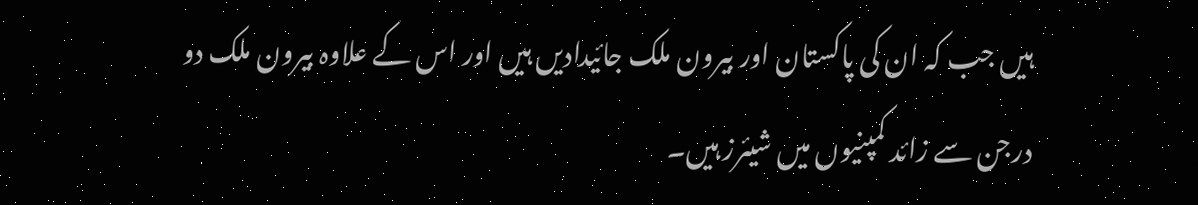ہیں جب کہ ان کی پاکستان اور بیرون ملک جائیدادیں ہیں اور اس کے علاوہ بیرون ملک دو درجن سے زائد کمپنیوں میں شیئرز ہیں۔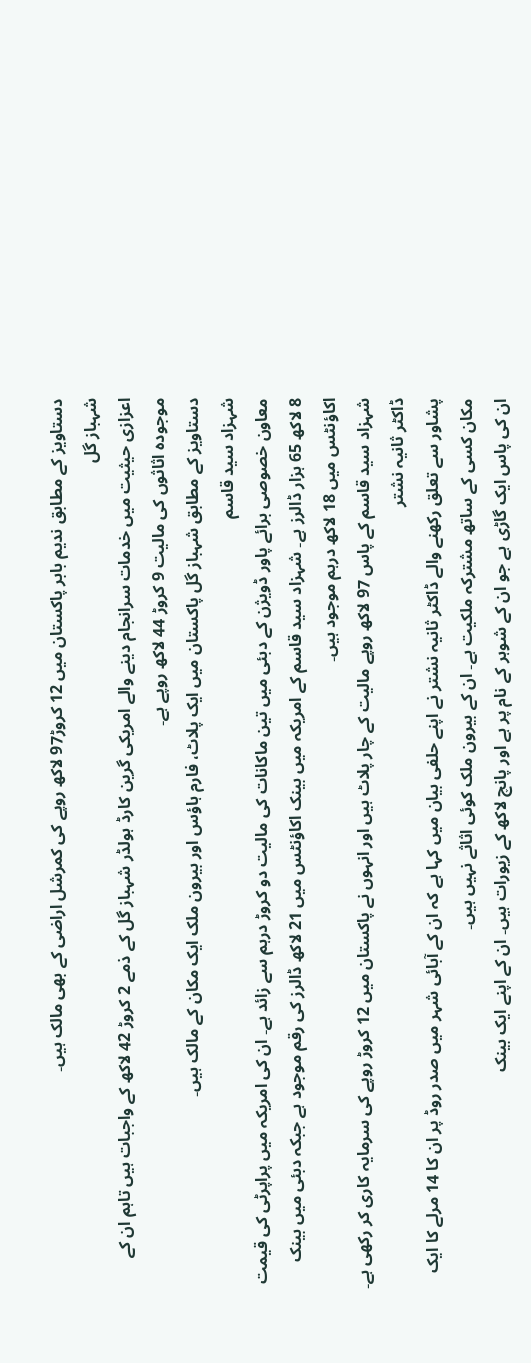دستاویز کے مطابق ندیم بابر پاکستان میں 12 کروڑ97 لاکھ روپے کی کمرشل اراضی کے بھی مالک ہیں۔
شہباز گل
اعزازی حیثیت میں خدمات سرانجام دینے والے امریکی گرین کارڈ ہولڈر شہباز گل کے ذمے 2 کروڑ 42 لاکھ کے واجبات ہیں تاہم ان کے موجودہ اثاثوں کی مالیت 9 کروڑ 44 لاکھ روپے ہے۔
دستاویز کے مطابق شہباز گل پاکستان میں ایک پلاٹ، فارم ہاؤس اور بیرون ملک ایک مکان کے مالک ہیں۔
شہزاد سید قاسم
معاون خصوصی برائے پاور ڈویژن کے دبئی میں تین ماکانات کی مالیت دو کروڑ درہم سے زائد ہے۔ ان کی امریکہ میں پراپرٹی کی قیمت 8 لاکھ 65 ہزار ڈالرز ہے۔ شہزاد سید قاسم کے امریکہ میں بینک اکاؤنٹس میں 21 لاکھ ڈالرز کی رقم موجود ہے جبکہ دبئی میں بینک اکاؤنٹس میں 18 لاکھ درہم موجود ہیں۔
شہزاد سید قاسم کے پاس 97 لاکھ روپے مالیت کے چار پلاٹ ہیں اور انہوں نے پاکستان میں 12 کروڑ روپے کی سرمایہ کاری کر رکھی ہے۔
ڈاکٹر ثانیہ نشتر
پشاور سے تعلق رکھنے والے ڈاکٹر ثانیہ نشتر نے اپنے حلفی بیان میں کہا ہے کہ ان کے آبائی شہر میں صدر روڈ پر ان کا 14 مرلے کا ایک مکان کسی کے ساتھ مشترکہ ملکیت ہے۔ ان کے بیرون ملک کوئی اثاثے نہیں ہیں۔
ان کی پاس ایک گاڑی ہے جو ان کے شوہر کے نام پر ہے اور پانچ لاکھ کے زیورات ہیں۔ ان کے اپنے ایک بینک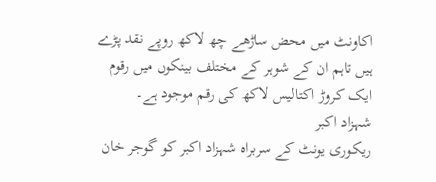اکاونٹ میں محض ساڑھے چھ لاکھ روپے نقد پڑے ہیں تاہم ان کے شوہر کے مختلف بینکوں میں رقوم ایک کروڑ اکتالیس لاکھ کی رقم موجود ہے۔
شہزاد اکبر
ریکوری یونٹ کے سربراہ شہزاد اکبر کو گوجر خان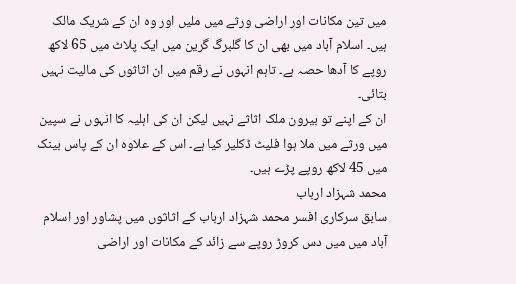میں تین مکانات اور اراضی ورثے میں ملیں اور وہ ان کے شریک مالک ہیں۔ اسلام آباد میں بھی ان کا گلبرگ گرین میں ایک پلاٹ میں 65 لاکھ روپے کا آدھا حصہ ہے۔ تاہم انہوں نے رقم میں ان اثاثوں کی مالیت نہیں بتائی۔
ان کے اپنے تو بیرون ملک اثاثے نہیں لیکن ان کی اہلیہ کا انہوں نے سپین میں ورثے میں ملا ہوا فلیٹ ڈکلیر کیا ہے۔ اس کے علاوہ ان کے پاس بینک میں 45 لاکھ روپے پڑے ہیں۔
محمد شہزاد ارباب
سابق سرکاری افسر محمد شہزاد ارباب کے اثاثوں میں پشاور اور اسلام آباد میں میں دس کروڑ روپے سے زائد کے مکانات اور اراضی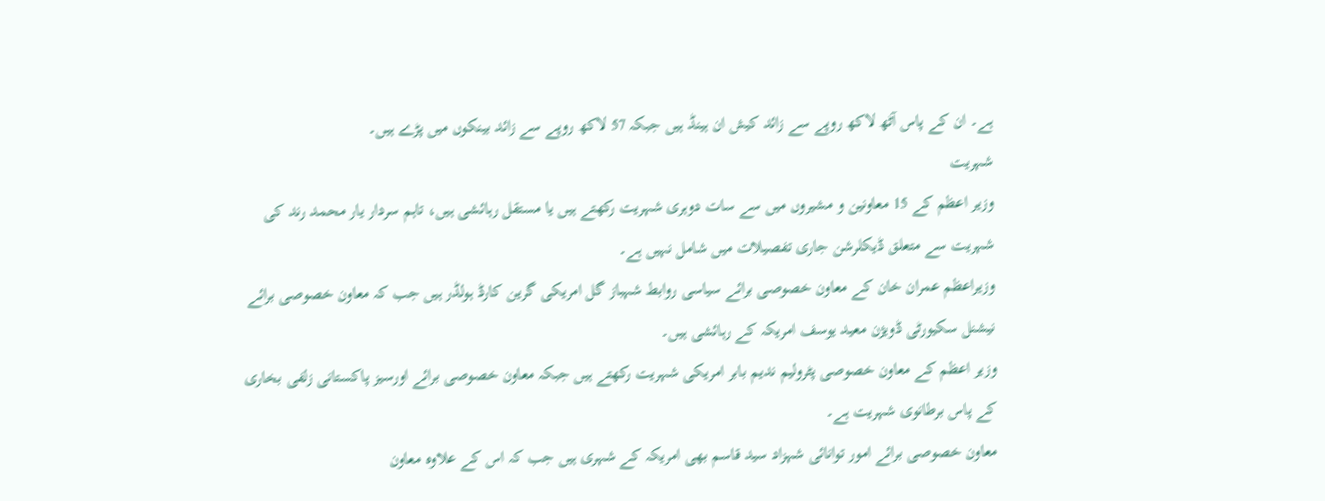ہے۔ ان کے پاس آٹھ لاکھ روپے سے زائد کیش ان ہینڈ ہیں جبکہ 57 لاکھ روپے سے زائد بینکوں میں پڑے ہیں۔
شہریت
وزیر اعظم کے 15 معاونین و مشیروں میں سے سات دوہری شہریت رکھتے ہیں یا مستقل رہائشی ہیں، تاہم سردار یار محمد رند کی شہریت سے متعلق ڈیکلرشن جاری تفصیلات میں شامل نہیں ہے۔
وزیراعظم عمران خان کے معاون خصوصی برائے سیاسی روابط شہباز گل امریکی گرین کارڈ ہولڈر ہیں جب کہ معاون خصوصی برائے نیشنل سکیورٹی ڈویژن معید یوسف امریکہ کے رہائشی ہیں۔
وزیر اعظم کے معاون خصوصی پٹرولیم ندیم بابر امریکی شہریت رکھتے ہیں جبکہ معاون خصوصی برائے اورسیز پاکستانی زلفی بخاری کے پاس برطانوی شہریت ہے۔
معاون خصوصی برائے امور توانائی شہزاد سید قاسم بھی امریکہ کے شہری ہیں جب کہ اس کے علاوہ معاون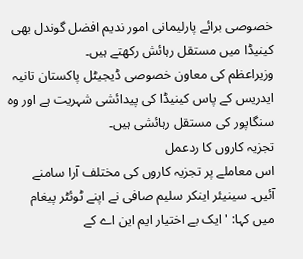خصوصی برائے پارلیمانی امور ندیم افضل گوندل بھی کینیڈا میں مستقل رہائش رکھتے ہیں۔
وزیراعظم کی معاون خصوصی ڈیجیٹل پاکستان تانیہ ایدریس کے پاس کینیڈا کی پیدائشی شہریت ہے اور وہ سنگاپور کی مستقل رہائشی ہیں۔
تجزیہ کاروں کا ردعمل
اس معاملے پر تجزیہ کاروں کی مختلف آرا سامنے آئیں۔ سینیئر اینکر سلیم صافی نے اپنے ٹوئٹر پیغام میں کہا: 'ایک بے اختیار ایم این اے کے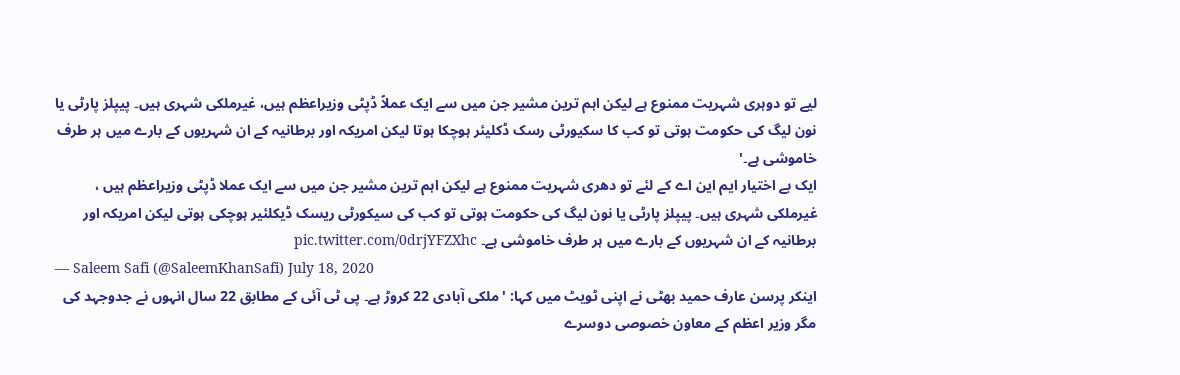لیے تو دوہری شہریت ممنوع ہے لیکن اہم ترین مشیر جن میں سے ایک عملاً ڈپٹی وزیراعظم ہیں، غیرملکی شہری ہیں۔ پیپلز پارٹی یا نون لیگ کی حکومت ہوتی تو کب کا سکیورٹی رسک ڈکلیئر ہوچکا ہوتا لیکن امریکہ اور برطانیہ کے ان شہریوں کے بارے میں ہر طرف خاموشی ہے۔'
ایک بے اختیار ایم این اے کے لئے تو دھری شہریت ممنوع ہے لیکن اہم ترین مشیر جن میں سے ایک عملا ڈپٹی وزیراعظم ہیں ، غیرملکی شہری ہیں۔ پیپلز پارٹی یا نون لیگ کی حکومت ہوتی تو کب کی سیکورٹی ریسک ڈیکلئیر ہوچکی ہوتی لیکن امریکہ اور برطانیہ کے ان شہریوں کے بارے میں ہر طرف خاموشی ہے۔ pic.twitter.com/0drjYFZXhc
— Saleem Safi (@SaleemKhanSafi) July 18, 2020
اینکر پرسن عارف حمید بھٹی نے اپنی ٹویٹ میں کہا: 'ملکی آبادی 22 کروڑ ہے۔ پی ٹی آئی کے مطابق 22 سال انہوں نے جدوجہد کی مگر وزیر اعظم کے معاون خصوصی دوسرے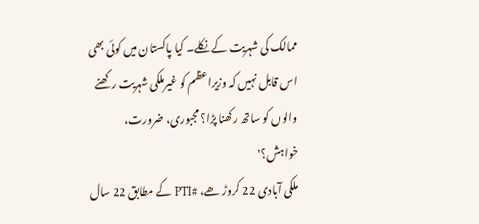ممالک کی شہریت کے نکلے۔ کیا پاکستان میں کوئی بھی اس قابل نہیں کہ وزیراعظم کو غیرملکی شہریت رکھنے والوں کو ساتھ رکھنا پڑا؟ مجبوری، ضرورت، خواہش؟'
ملکی آبادی 22 کروڑ ھے، #PTI کے مطابق 22 سال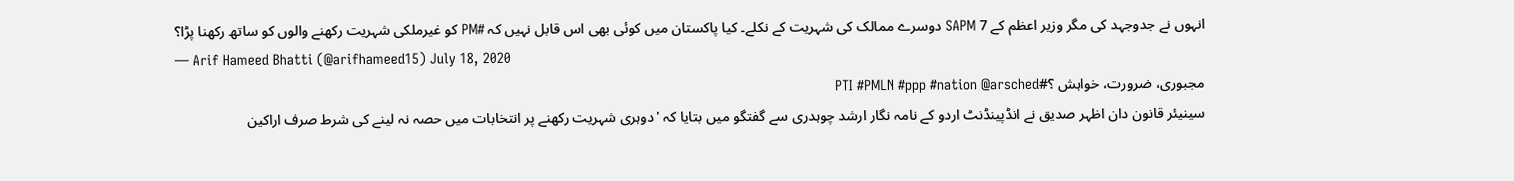انہوں نے جدوجہد کی مگر وزیر اعظم کے 7 SAPM دوسرے ممالک کی شہریت کے نکلے۔ کیا پاکستان میں کوئی بھی اس قابل نہیں کہ #PM کو غیرملکی شہریت رکھنے والوں کو ساتھ رکھنا پڑا؟
— Arif Hameed Bhatti (@arifhameed15) July 18, 2020
مجبوری، ضرورت، خواہش ؟#PTI #PMLN #ppp #nation @arsched
سینیئر قانون دان اظہر صدیق نے انڈپینڈنٹ اردو کے نامہ نگار ارشد چوہدری سے گفتگو میں بتایا کہ 'دوہری شہریت رکھنے پر انتخابات میں حصہ نہ لینے کی شرط صرف اراکین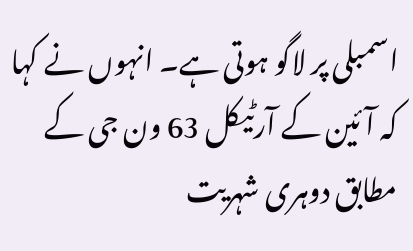اسمبلی پر لاگو ہوتی ہے۔ انہوں نے کہا کہ آئین کے آرٹیکل 63 ون جی کے مطابق دوہری شہریت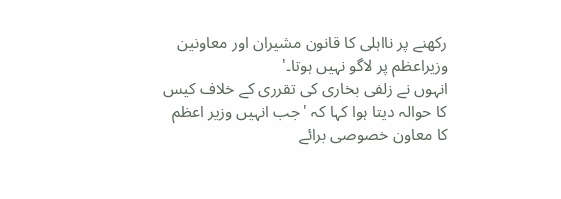رکھنے پر نااہلی کا قانون مشیران اور معاونین وزیراعظم پر لاگو نہیں ہوتا۔'
انہوں نے زلفی بخاری کی تقرری کے خلاف کیس کا حوالہ دیتا ہوا کہا کہ 'جب انہیں وزیر اعظم کا معاون خصوصی برائے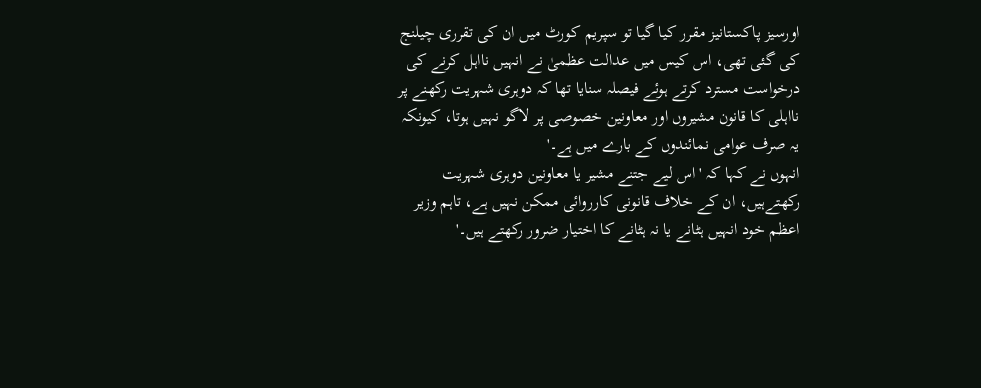اورسیز پاکستانیز مقرر کیا گیا تو سپریم کورٹ میں ان کی تقرری چیلنج کی گئی تھی، اس کیس میں عدالت عظمیٰ نے انہیں نااہل کرنے کی درخواست مسترد کرتے ہوئے فیصلہ سنایا تھا کہ دوہری شہریت رکھنے پر نااہلی کا قانون مشیروں اور معاونین خصوصی پر لاگو نہیں ہوتا، کیونکہ یہ صرف عوامی نمائندوں کے بارے میں ہے۔'
انہوں نے کہا کہ 'اس لیے جتنے مشیر یا معاونین دوہری شہریت رکھتےہیں، ان کے خلاف قانونی کارروائی ممکن نہیں ہے، تاہم وزیر اعظم خود انہیں ہٹانے یا نہ ہٹانے کا اختیار ضرور رکھتے ہیں۔'